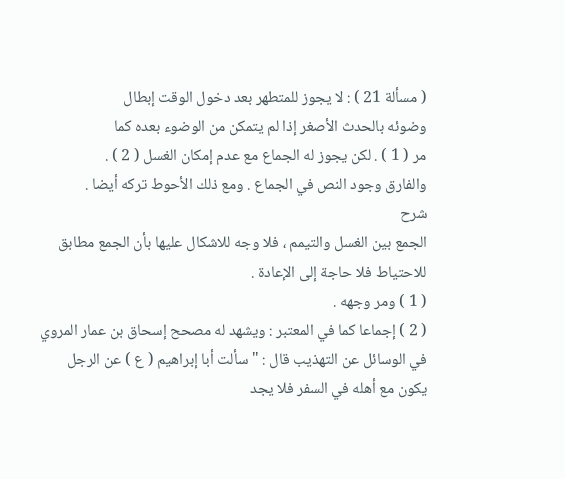( مسألة 21 ) : لا يجوز للمتطهر بعد دخول الوقت إبطال
وضوئه بالحدث الأصغر إذا لم يتمكن من الوضوء بعده كما
مر ( 1 ) . لكن يجوز له الجماع مع عدم إمكان الغسل ( 2 ) .
والفارق وجود النص في الجماع . ومع ذلك الأحوط تركه أيضا .
شرح
الجمع بين الغسل والتيمم ، فلا وجه للاشكال عليها بأن الجمع مطابق
للاحتياط فلا حاجة إلى الإعادة .
( 1 ) ومر وجهه .
( 2 ) إجماعا كما في المعتبر : ويشهد له مصحح إسحاق بن عمار المروي
في الوسائل عن التهذيب قال : " سألت أبا إبراهيم ( ع ) عن الرجل
يكون مع أهله في السفر فلا يجد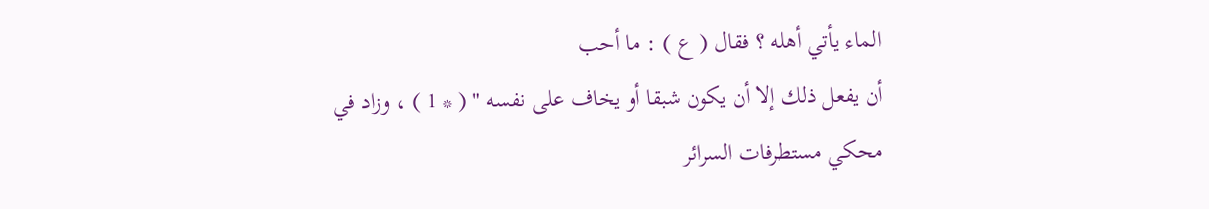الماء يأتي أهله ؟ فقال ( ع ) : ما أحب
أن يفعل ذلك إلا أن يكون شبقا أو يخاف على نفسه " ( * 1 ) ، وزاد في
محكي مستطرفات السرائر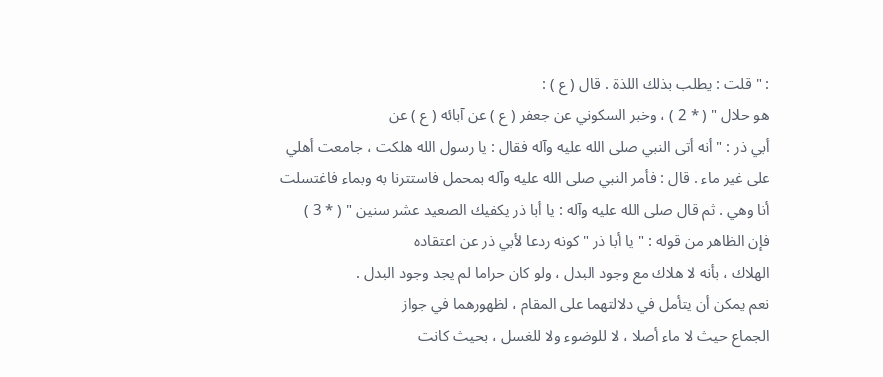: " قلت : يطلب بذلك اللذة . قال ( ع ) :
هو حلال " ( * 2 ) ، وخبر السكوني عن جعفر ( ع ) عن آبائه ( ع ) عن
أبي ذر : " أنه أتى النبي صلى الله عليه وآله فقال : يا رسول الله هلكت ، جامعت أهلي
على غير ماء . قال : فأمر النبي صلى الله عليه وآله بمحمل فاستترنا به وبماء فاغتسلت
أنا وهي . ثم قال صلى الله عليه وآله : يا أبا ذر يكفيك الصعيد عشر سنين " ( * 3 )
فإن الظاهر من قوله : " يا أبا ذر " كونه ردعا لأبي ذر عن اعتقاده
الهلاك ، بأنه لا هلاك مع وجود البدل ، ولو كان حراما لم يجد وجود البدل .
نعم يمكن أن يتأمل في دلالتهما على المقام ، لظهورهما في جواز
الجماع حيث لا ماء أصلا ، لا للوضوء ولا للغسل ، بحيث كانت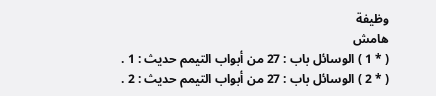وظيفة
هامش
( * 1 ) الوسائل باب : 27 من أبواب التيمم حديث : 1 .
( * 2 ) الوسائل باب : 27 من أبواب التيمم حديث : 2 .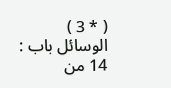( * 3 ) الوسائل باب : 14 من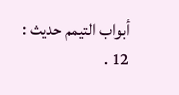أبواب التيمم حديث : 12 .